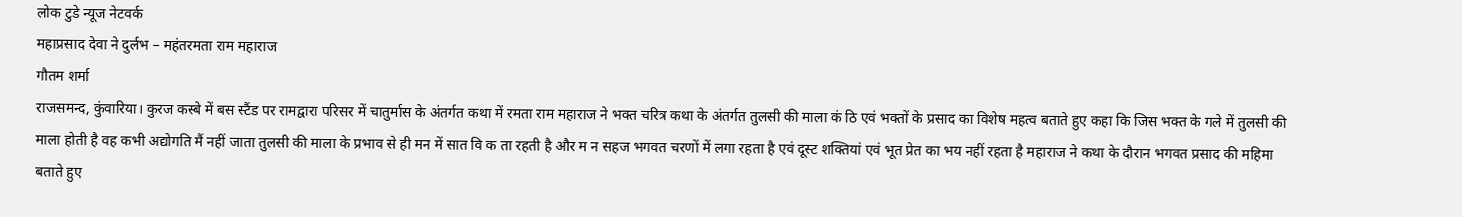लोक टुडे न्यूज नेटवर्क
महाप्रसाद देवा ने दुर्लभ – महंतरमता राम महाराज
गौतम शर्मा
राजसमन्द, कुंवारिया। कुरज कस्बे में बस स्टैंड पर रामद्वारा परिसर में चातुर्मास के अंतर्गत कथा में रमता राम महाराज ने भक्त चरित्र कथा के अंतर्गत तुलसी की माला कं ठि एवं भक्तों के प्रसाद का विशेष महत्व बताते हुए कहा कि जिस भक्त के गले में तुलसी की माला होती है वह कभी अद्योगति मैं नहीं जाता तुलसी की माला के प्रभाव से ही मन में सात वि क ता रहती है और म न सहज भगवत चरणों में लगा रहता है एवं दूस्ट शक्तियां एवं भूत प्रेत का भय नहीं रहता है महाराज ने कथा के दौरान भगवत प्रसाद की महिमा बताते हुए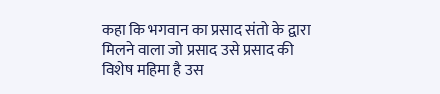कहा कि भगवान का प्रसाद संतो के द्वारा मिलने वाला जो प्रसाद उसे प्रसाद की विशेष महिमा है उस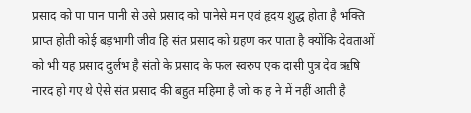प्रसाद को पा पान पानी से उसे प्रसाद को पानेसे मन एवं हृदय शुद्ध होता है भक्ति प्राप्त होती कोई बड़भागी जीव हि संत प्रसाद को ग्रहण कर पाता है क्योंकि देवताओं को भी यह प्रसाद दुर्लभ है संतो के प्रसाद के फल स्वरुप एक दासी पुत्र देव ऋषि नारद हो गए थे ऐसे संत प्रसाद की बहुत महिमा है जो क ह ने में नहीं आती है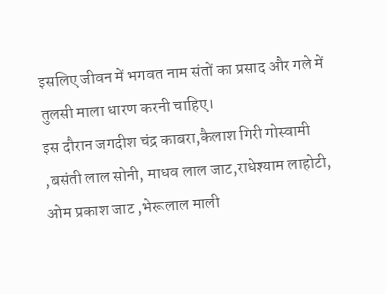इसलिए जीवन में भगवत नाम संतों का प्रसाद और गले में तुलसी माला धारण करनी चाहिए।
इस दौरान जगदीश चंद्र काबरा,कैलाश गिरी गोस्वामी ,बसंती लाल सोनी, माधव लाल जाट,राधेश्याम लाहोटी, ओम प्रकाश जाट ,भेरूलाल माली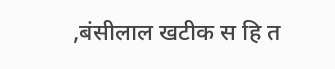,बंसीलाल खटीक स हि त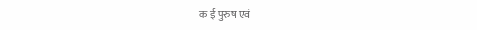क ई पुरुष एवं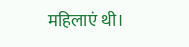महिलाएं थी।